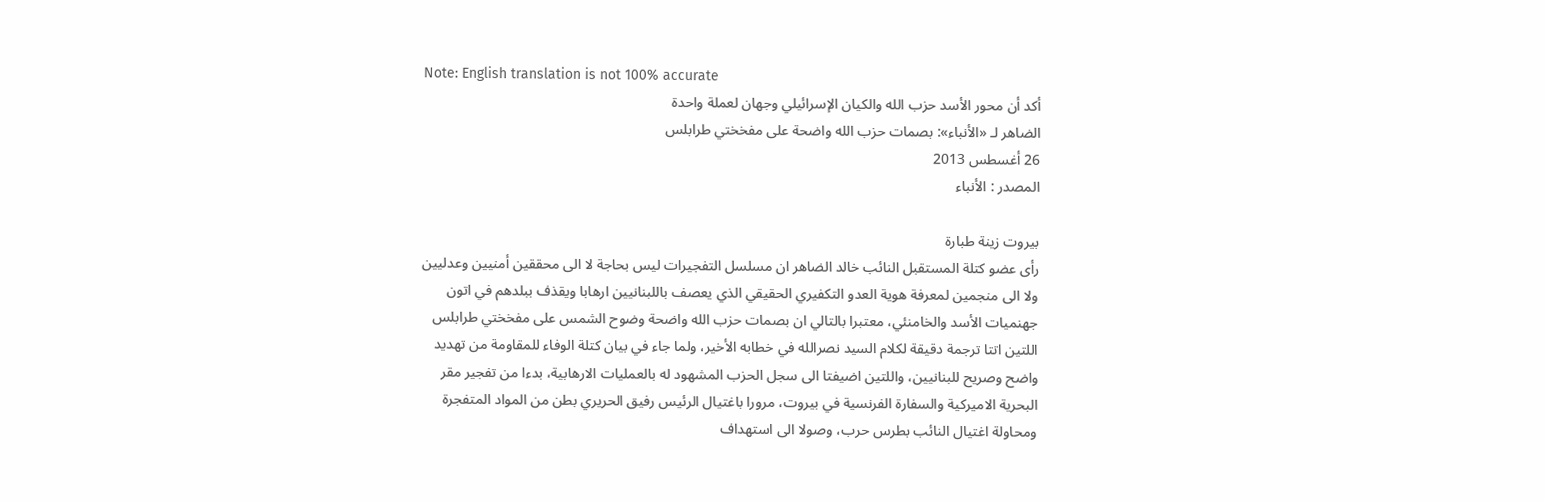Note: English translation is not 100% accurate
أكد أن محور الأسد حزب الله والكيان الإسرائيلي وجهان لعملة واحدة
الضاهر لـ «الأنباء»: بصمات حزب الله واضحة على مفخختي طرابلس
26 أغسطس 2013
المصدر : الأنباء

بيروت زينة طبارة
رأى عضو كتلة المستقبل النائب خالد الضاهر ان مسلسل التفجيرات ليس بحاجة لا الى محققين أمنيين وعدليين ولا الى منجمين لمعرفة هوية العدو التكفيري الحقيقي الذي يعصف باللبنانيين ارهابا ويقذف ببلدهم في اتون جهنميات الأسد والخامنئي، معتبرا بالتالي ان بصمات حزب الله واضحة وضوح الشمس على مفخختي طرابلس اللتين اتتا ترجمة دقيقة لكلام السيد نصرالله في خطابه الأخير، ولما جاء في بيان كتلة الوفاء للمقاومة من تهديد واضح وصريح للبنانيين، واللتين اضيفتا الى سجل الحزب المشهود له بالعمليات الارهابية، بدءا من تفجير مقر البحرية الاميركية والسفارة الفرنسية في بيروت، مرورا باغتيال الرئيس رفيق الحريري بطن من المواد المتفجرة ومحاولة اغتيال النائب بطرس حرب، وصولا الى استهداف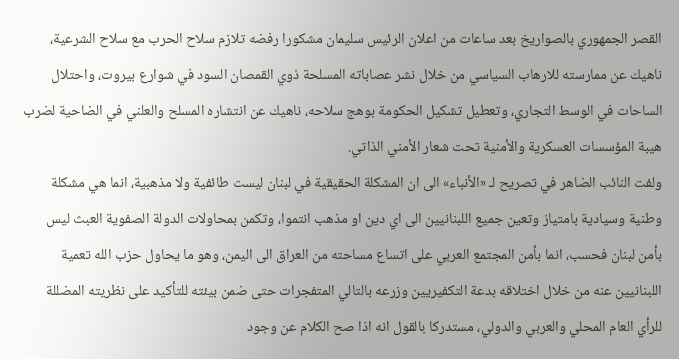القصر الجمهوري بالصواريخ بعد ساعات من اعلان الرئيس سليمان مشكورا رفضه تلازم سلاح الحرب مع سلاح الشرعية، ناهيك عن ممارسته للارهاب السياسي من خلال نشر عصاباته المسلحة ذوي القمصان السود في شوارع بيروت، واحتلال الساحات في الوسط التجاري، وتعطيل تشكيل الحكومة بوهج سلاحه، ناهيك عن انتشاره المسلح والعلني في الضاحية لضرب هيبة المؤسسات العسكرية والأمنية تحت شعار الأمني الذاتي.
ولفت النائب الضاهر في تصريح لـ «الأنباء» الى ان المشكلة الحقيقية في لبنان ليست طائفية ولا مذهبية، انما هي مشكلة وطنية وسيادية بامتياز وتعين جميع اللبنانيين الى اي دين او مذهب انتموا، وتكمن بمحاولات الدولة الصفوية العبث ليس بأمن لبنان فحسب، انما بأمن المجتمع العربي على اتساع مساحته من العراق الى اليمن، وهو ما يحاول حزب الله تعمية اللبنانيين عنه من خلال اختلاقه بدعة التكفيريين وزرعه بالتالي المتفجرات حتى ضمن بيئته للتأكيد على نظريته المضللة للرأي العام المحلي والعربي والدولي، مستدركا بالقول انه اذا صح الكلام عن وجود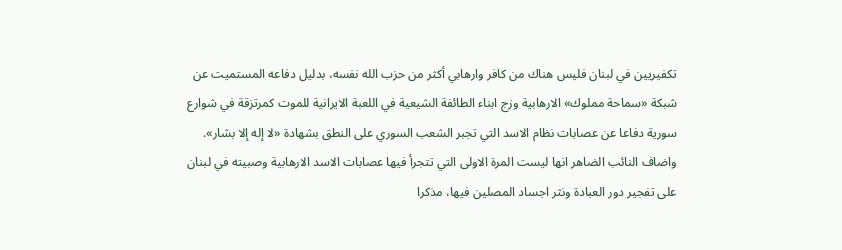تكفيريين في لبنان فليس هناك من كافر وارهابي أكثر من حزب الله نفسه، بدليل دفاعه المستميت عن شبكة «سماحة مملوك» الارهابية وزج ابناء الطائفة الشيعية في اللعبة الايرانية للموت كمرتزقة في شوارع سورية دفاعا عن عصابات نظام الاسد التي تجبر الشعب السوري على النطق بشهادة «لا إله إلا بشار».
واضاف النائب الضاهر انها ليست المرة الاولى التي تتجرأ فيها عصابات الاسد الارهابية وصبيته في لبنان على تفجير دور العبادة ونثر اجساد المصلين فيها، مذكرا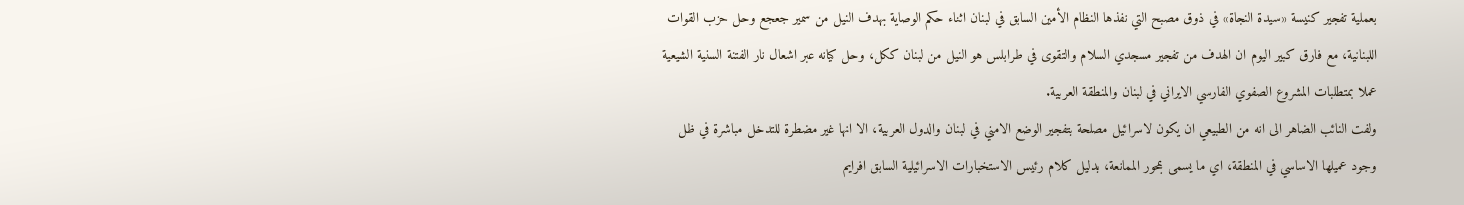بعملية تفجير كنيسة «سيدة النجاة» في ذوق مصبح التي نفذها النظام الأمين السابق في لبنان اثناء حكم الوصاية بهدف النيل من سمير جعجع وحل حزب القوات اللبنانية، مع فارق كبير اليوم ان الهدف من تفجير مسجدي السلام والتقوى في طرابلس هو النيل من لبنان ككل، وحل كيانه عبر اشعال نار الفتنة السنية الشيعية عملا بمتطلبات المشروع الصفوي الفارسي الايراني في لبنان والمنطقة العربية.
ولفت النائب الضاهر الى انه من الطبيعي ان يكون لاسرائيل مصلحة بتفجير الوضع الامني في لبنان والدول العربية، الا انها غير مضطرة للتدخل مباشرة في ظل وجود عميلها الاساسي في المنطقة، اي ما يسمى بمحور الممانعة، بدليل كلام رئيس الاستخبارات الاسرائيلية السابق افرايم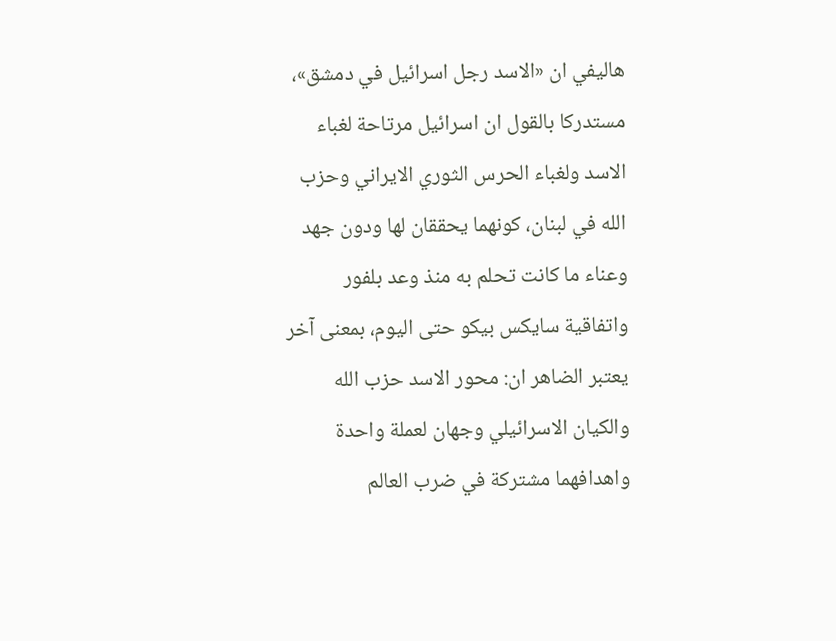هاليفي ان «الاسد رجل اسرائيل في دمشق»، مستدركا بالقول ان اسرائيل مرتاحة لغباء الاسد ولغباء الحرس الثوري الايراني وحزب الله في لبنان، كونهما يحققان لها ودون جهد وعناء ما كانت تحلم به منذ وعد بلفور واتفاقية سايكس بيكو حتى اليوم، بمعنى آخر يعتبر الضاهر ان: محور الاسد حزب الله والكيان الاسرائيلي وجهان لعملة واحدة واهدافهما مشتركة في ضرب العالم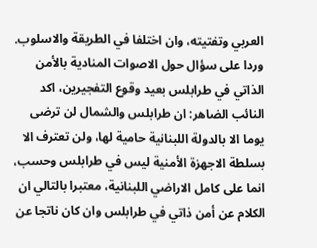العربي وتفتيته، وان اختلفا في الطريقة والاسلوب.
وردا على سؤال حول الاصوات المنادية بالأمن الذاتي في طرابلس بعيد وقوع التفجيرين، اكد النائب الضاهر: ان طرابلس والشمال لن ترضى يوما الا بالدولة اللبنانية حامية لها، ولن تعترف الا بسلطة الاجهزة الأمنية ليس في طرابلس وحسب، انما على كامل الاراضي اللبنانية، معتبرا بالتالي ان الكلام عن أمن ذاتي في طرابلس وان كان ناتجا عن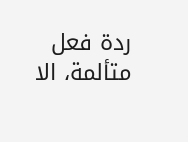ردة فعل متألمة، الا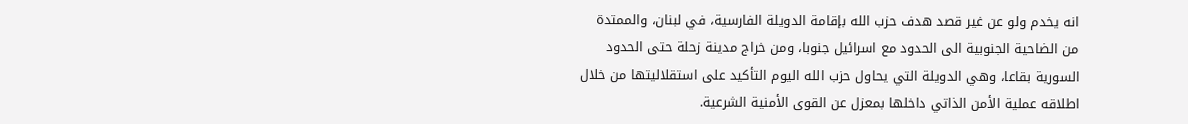انه يخدم ولو عن غير قصد هدف حزب الله بإقامة الدويلة الفارسية، في لبنان، والممتدة من الضاحية الجنوبية الى الحدود مع اسرائيل جنوبا، ومن خراج مدينة زحلة حتى الحدود السورية بقاعا، وهي الدويلة التي يحاول حزب الله اليوم التأكيد على استقلاليتها من خلال اطلاقه عملية الأمن الذاتي داخلها بمعزل عن القوى الأمنية الشرعية.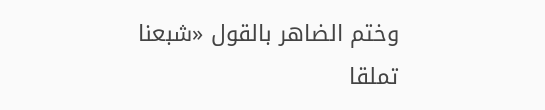وختم الضاهر بالقول «شبعنا تملقا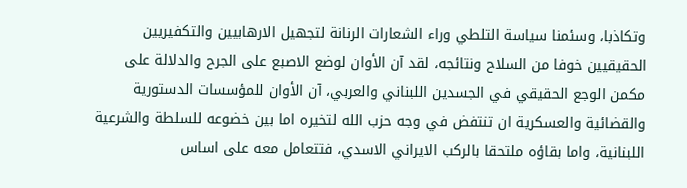وتكاذبا، وسئمنا سياسة التلطي وراء الشعارات الرنانة لتجهيل الارهابيين والتكفيريين الحقيقيين خوفا من السلاح ونتائجه، لقد آن الأوان لوضع الاصبع على الجرح والدلالة على مكمن الوجع الحقيقي في الجسدين اللبناني والعربي، آن الأوان للمؤسسات الدستورية والقضائية والعسكرية ان تنتفض في وجه حزب الله لتخيره اما بين خضوعه للسلطة والشرعية اللبنانية، واما بقاؤه ملتحقا بالركب الايراني الاسدي، فتتعامل معه على اساس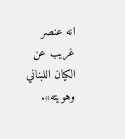انه عنصر غريب عن الكيان اللبناني وهويته».